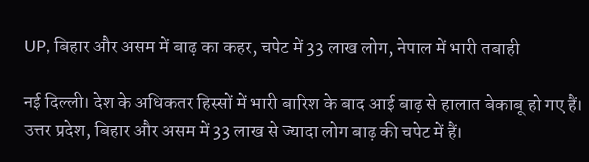UP, बिहार और असम में बाढ़ का कहर, चपेट में 33 लाख लोग, नेपाल में भारी तबाही

नई दिल्ली। देश के अधिकतर हिस्सों में भारी बारिश के बाद आई बाढ़ से हालात बेकाबू हो गए हैं। उत्तर प्रदेश, बिहार और असम में 33 लाख से ज्यादा लोग बाढ़ की चपेट में हैं।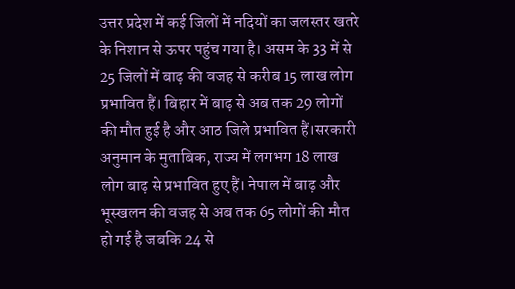उत्तर प्रदेश में कई जिलों में नदियों का जलस्तर खतरे के निशान से ऊपर पहुंच गया है। असम के 33 में से 25 जिलों में बाढ़ की वजह से करीब 15 लाख लोग प्रभावित हैं। बिहार में बाढ़ से अब तक 29 लोगों की मौत हुई है और आठ जिले प्रभावित हैं।सरकारी अनुमान के मुताबिक, राज्य में लगभग 18 लाख लोग बाढ़ से प्रभावित हुए हैं। नेपाल में बाढ़ और भूस्खलन की वजह से अब तक 65 लोगों की मौत हो गई है जबकि 24 से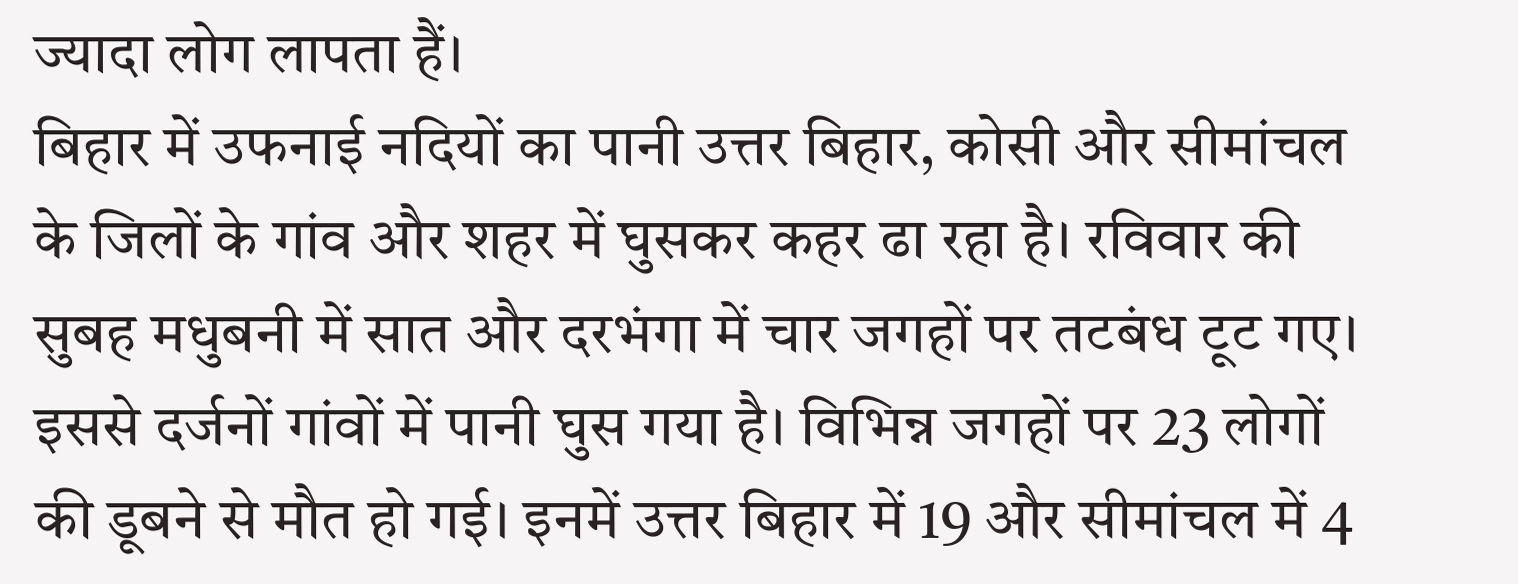ज्यादा लोग लापता हैं।
बिहार में उफनाई नदियों का पानी उत्तर बिहार, कोसी और सीमांचल के जिलों के गांव और शहर में घुसकर कहर ढा रहा है। रविवार की सुबह मधुबनी में सात और दरभंगा में चार जगहों पर तटबंध टूट गए। इससे दर्जनों गांवों में पानी घुस गया है। विभिन्न जगहों पर 23 लोगों की डूबने से मौत हो गई। इनमें उत्तर बिहार में 19 और सीमांचल में 4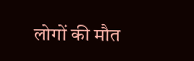लोगों की मौत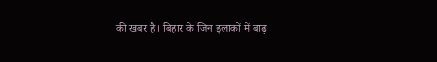की खबर है। बिहार के जिन इलाकों में बाढ़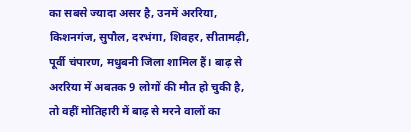का सबसे ज्यादा असर है, उनमें अररिया, किशनगंज, सुपौल, दरभंगा, शिवहर, सीतामढ़ी, पूर्वी चंपारण, मधुबनी जिला शामिल हैं। बाढ़ से अररिया में अबतक 9 लोगों की मौत हो चुकी है, तो वहीं मोतिहारी में बाढ़ से मरने वालों का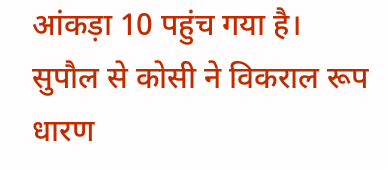आंकड़ा 10 पहुंच गया है।
सुपौल से कोसी ने विकराल रूप धारण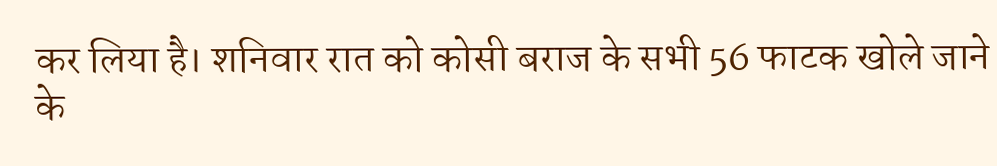कर लिया है। शनिवार रात को कोसी बराज के सभी 56 फाटक खोले जाने के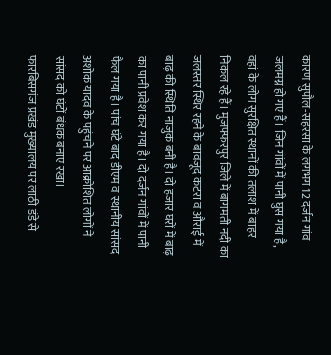कारण सुपौल-सहरसा के लगभग 12 दर्जन गांव जलमग्न हो गए हैं। जिन गांवों में पानी घुस गया है, वहां के लोग सुरक्षित स्थानों की तलाश में बाहर निकल रहे हैं। मुजफ्फरपुर जिले में बागमती नदी का जलस्तर स्थिर रहने के बावजूद कटरा व औराई में बाढ़ की स्थिति नाजुक बनी है। दो हजार घरों में बाढ़ का पानी प्रवेश कर गया है। दो दर्जन गांवों में पानी फैल गया है। पांच घंटे बाद डीएम व स्थानीय सांसद अशोक यादव के पहुंचने पर आक्रोशित लोगों ने सांसद को घंटों बंधक बनाए रखा।
फारबिसगंज प्रखंड मुख्यालय पर लाठी डंडे से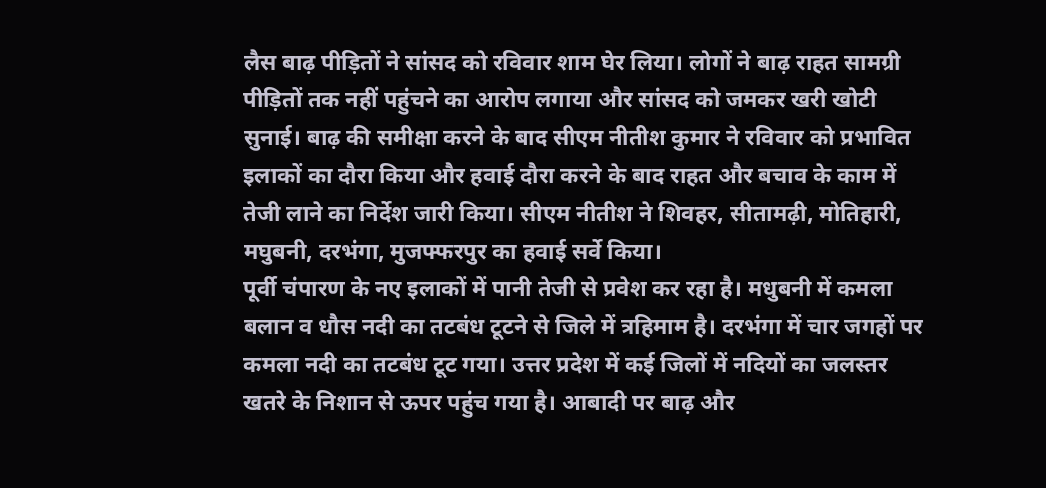लैस बाढ़ पीड़ितों ने सांसद को रविवार शाम घेर लिया। लोगों ने बाढ़ राहत सामग्री पीड़ितों तक नहीं पहुंचने का आरोप लगाया और सांसद को जमकर खरी खोटी सुनाई। बाढ़ की समीक्षा करने के बाद सीएम नीतीश कुमार ने रविवार को प्रभावित इलाकों का दौरा किया और हवाई दौरा करने के बाद राहत और बचाव के काम में तेजी लाने का निर्देश जारी किया। सीएम नीतीश ने शिवहर, सीतामढ़ी, मोतिहारी, मघुबनी, दरभंगा, मुजफ्फरपुर का हवाई सर्वे किया।
पूर्वी चंपारण के नए इलाकों में पानी तेजी से प्रवेश कर रहा है। मधुबनी में कमला बलान व धौस नदी का तटबंध टूटने से जिले में त्रहिमाम है। दरभंगा में चार जगहों पर कमला नदी का तटबंध टूट गया। उत्तर प्रदेश में कई जिलों में नदियों का जलस्तर खतरे के निशान से ऊपर पहुंच गया है। आबादी पर बाढ़ और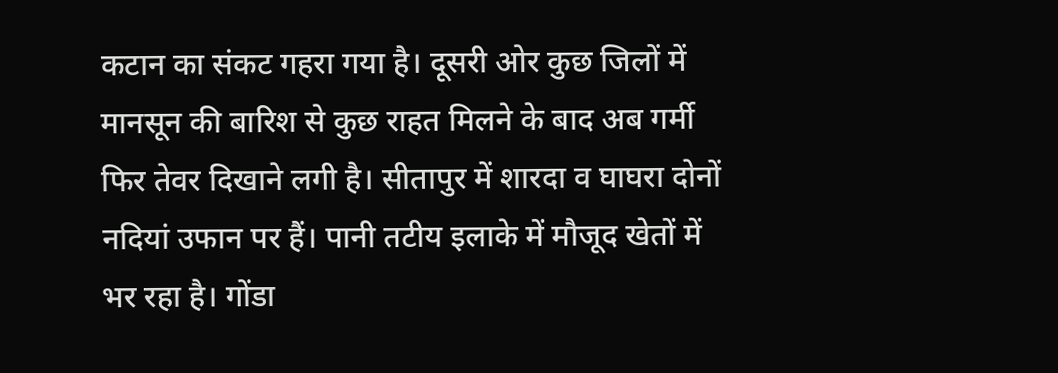कटान का संकट गहरा गया है। दूसरी ओर कुछ जिलों में मानसून की बारिश से कुछ राहत मिलने के बाद अब गर्मी फिर तेवर दिखाने लगी है। सीतापुर में शारदा व घाघरा दोनों नदियां उफान पर हैं। पानी तटीय इलाके में मौजूद खेतों में भर रहा है। गोंडा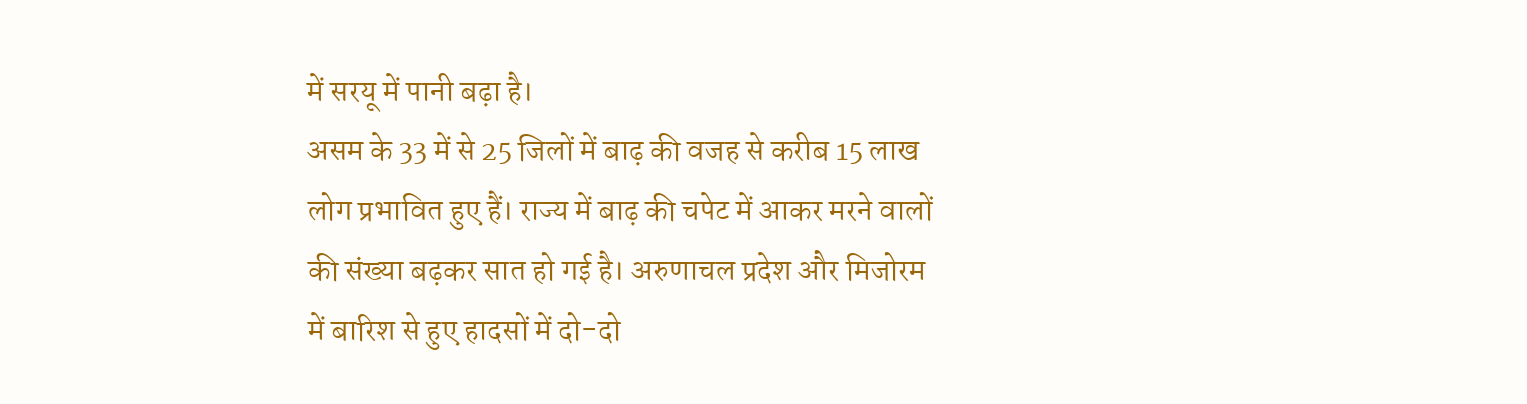में सरयू में पानी बढ़ा है।
असम के 33 में से 25 जिलों में बाढ़ की वजह से करीब 15 लाख लोग प्रभावित हुए हैं। राज्य में बाढ़ की चपेट में आकर मरने वालों की संख्या बढ़कर सात हो गई है। अरुणाचल प्रदेश और मिजोरम में बारिश से हुए हादसों में दो-दो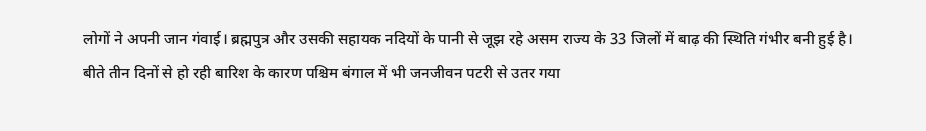लोगों ने अपनी जान गंवाई। ब्रह्मपुत्र और उसकी सहायक नदियों के पानी से जूझ रहे असम राज्य के 33 जिलों में बाढ़ की स्थिति गंभीर बनी हुई है। बीते तीन दिनों से हो रही बारिश के कारण पश्चिम बंगाल में भी जनजीवन पटरी से उतर गया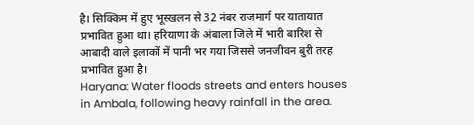है। सिक्किम में हुए भूस्खलन से 32 नंबर राजमार्ग पर यातायात प्रभावित हुआ था। हरियाणा के अंबाला जिले में भारी बारिश से आबादी वाले इलाकों में पानी भर गया जिससे जनजीवन बुरी तरह प्रभावित हुआ है।
Haryana: Water floods streets and enters houses in Ambala, following heavy rainfall in the area.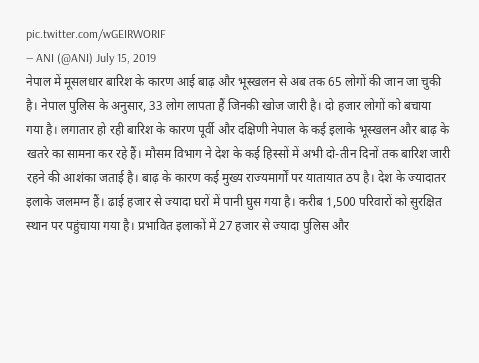pic.twitter.com/wGEIRWORIF
— ANI (@ANI) July 15, 2019
नेपाल में मूसलधार बारिश के कारण आई बाढ़ और भूस्खलन से अब तक 65 लोगों की जान जा चुकी है। नेपाल पुलिस के अनुसार, 33 लोग लापता हैं जिनकी खोज जारी है। दो हजार लोगों को बचाया गया है। लगातार हो रही बारिश के कारण पूर्वी और दक्षिणी नेपाल के कई इलाके भूस्खलन और बाढ़ के खतरे का सामना कर रहे हैं। मौसम विभाग ने देश के कई हिस्सों में अभी दो-तीन दिनों तक बारिश जारी रहने की आशंका जताई है। बाढ़ के कारण कई मुख्य राज्यमार्गों पर यातायात ठप है। देश के ज्यादातर इलाके जलमग्न हैं। ढाई हजार से ज्यादा घरों में पानी घुस गया है। करीब 1,500 परिवारों को सुरक्षित स्थान पर पहुंचाया गया है। प्रभावित इलाकों में 27 हजार से ज्यादा पुलिस और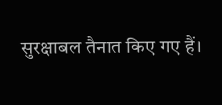सुरक्षाबल तैनात किए गए हैं।